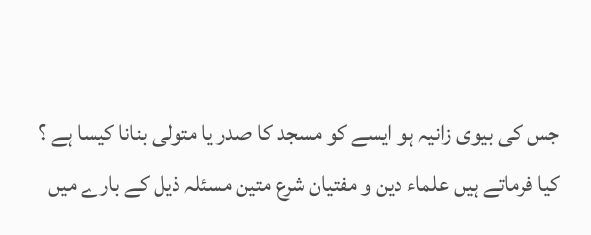جس کی بیوی زانیہ ہو ایسے کو مسجد کا صدر یا متولی بنانا کیسا ہے ؟
کیا فرماتے ہیں علماء دین و مفتیان شرع متین مسئلہ ذیل کے بارے میں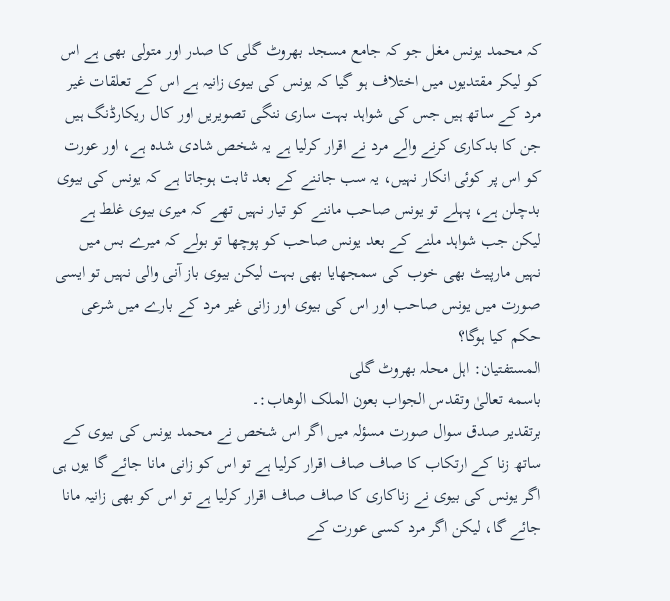کہ محمد یونس مغل جو کہ جامع مسجد بھروٹ گلی کا صدر اور متولی بھی ہے اس کو لیکر مقتدیوں میں اختلاف ہو گیا کہ یونس کی بیوی زانیہ ہے اس کے تعلقات غیر مرد کے ساتھ ہیں جس کی شواہد بہت ساری ننگی تصویریں اور کال ریکارڈنگ ہیں جن کا بدکاری کرنے والے مرد نے اقرار کرلیا ہے یہ شخص شادی شدہ ہے، اور عورت کو اس پر کوئی انکار نہیں، یہ سب جاننے کے بعد ثابت ہوجاتا ہے کہ یونس کی بیوی بدچلن ہے، پہلے تو یونس صاحب ماننے کو تیار نہیں تھے کہ میری بیوی غلط ہے لیکن جب شواہد ملنے کے بعد یونس صاحب کو پوچھا تو بولے کہ میرے بس میں نہیں مارپیٹ بھی خوب کی سمجھایا بھی بہت لیکن بیوی باز آنی والی نہیں تو ایسی صورت میں یونس صاحب اور اس کی بیوی اور زانی غیر مرد کے بارے میں شرعی حکم کیا ہوگا؟
المستفتیان: اہل محلہ بھروٹ گلی
باسمه تعالیٰ وتقدس الجواب بعون الملک الوھاب:۔
برتقدیر صدق سوال صورت مسؤلہ میں اگر اس شخص نے محمد یونس کی بیوی کے ساتھ زنا کے ارتکاب کا صاف صاف اقرار کرلیا ہے تو اس کو زانی مانا جائے گا یوں ہی اگر یونس کی بیوی نے زناکاری کا صاف صاف اقرار کرلیا ہے تو اس کو بھی زانیہ مانا جائے گا، لیکن اگر مرد کسی عورت کے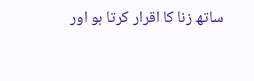ساتھ زنا کا اقرار کرتا ہو اور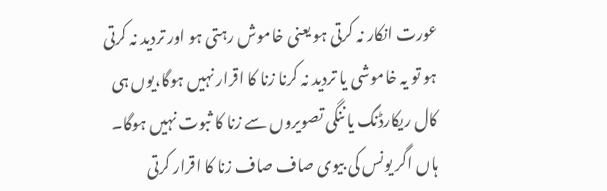عورت انکار نہ کرتی ہو یعنی خاموش رہتی ہو اور تردید نہ کرتی ہو تو یہ خاموشی یا تردید نہ کرنا زنا کا اقرار نہیں ہوگا،یوں ہی کال ریکارڈنگ یا ننگی تصویروں سے زنا کا ثبوت نہیں ہوگا۔ ہاں اگر یونس کی بیوی صاف صاف زنا کا اقرار کرتی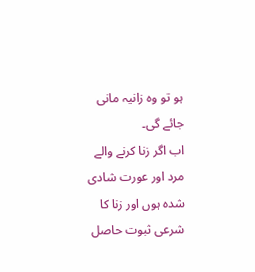ہو تو وہ زانیہ مانی جائے گی۔
اب اگر زنا کرنے والے مرد اور عورت شادی شدہ ہوں اور زنا کا شرعی ثبوت حاصل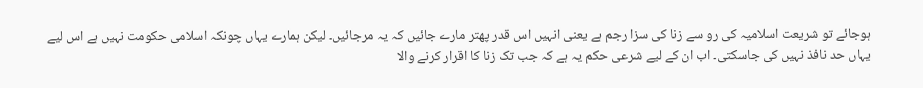ہوجائے تو شریعت اسلامیہ کی رو سے زنا کی سزا رجم ہے یعنی انہیں اس قدر پھتر مارے جائیں کہ یہ مرجائیں۔ لیکن ہمارے یہاں چونکہ اسلامی حکومت نہیں ہے اس لیے یہاں حد نافذ نہیں کی جاسکتی۔ اب ان کے لیے شرعی حکم یہ ہے کہ جب تک زنا کا اقرار کرنے والا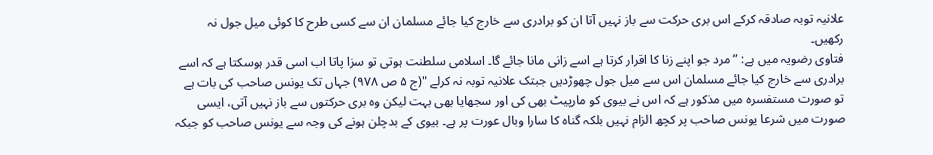علانیہ توبہ صادقہ کرکے اس بری حرکت سے باز نہیں آتا ان کو برادری سے خارج کیا جائے مسلمان ان سے کسی طرح کا کوئی میل جول نہ رکھیں۔
فتاوی رضویہ میں ہے: ” مرد جو اپنے زنا کا اقرار کرتا ہے اسے زانی مانا جائے گا۔ اسلامی سلطنت ہوتی تو سزا پاتا اب اسی قدر ہوسکتا ہے کہ اسے برادری سے خارج کیا جائے مسلمان اس سے میل جول چھوڑدیں جبتک علانیہ توبہ نہ کرلے "(ج ۵ ص ۹۷۸) جہاں تک یونس صاحب کی بات ہے تو صورت مستفسرہ میں مذکور ہے کہ اس نے بیوی کو مارپیٹ بھی کی اور سجھایا بھی بہت لیکن وہ بری حرکتوں سے باز نہیں آتی، ایسی صورت میں شرعا یونس صاحب پر کچھ الزام نہیں بلکہ گناہ کا سارا وبال عورت پر ہے۔ بیوی کے بدچلن ہونے کی وجہ سے یونس صاحب کو جبکہ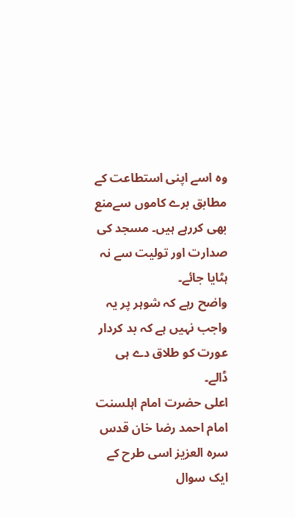وہ اسے اپنی استطاعت کے مطابق برے کاموں سےمنع بھی کررہے ہیں۔ مسجد کی صدارت اور تولیت سے نہ ہٹایا جائے۔
واضح رہے کہ شوہر پر یہ واجب نہیں ہے کہ بد کردار عورت کو طلاق دے ہی ڈالے۔
اعلی حضرت امام اہلسنت امام احمد رضا خان قدس سرہ العزیز اسی طرح کے ایک سوال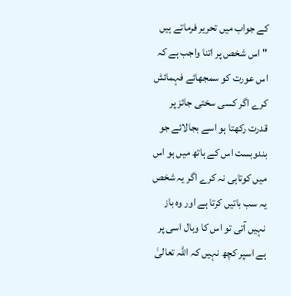کے جواب میں تحریر فرماتے ہیں "اس شخص پر اتنا واجب ہے کہ اس عورت کو سمجھائے فہمائش کرے اگر کسی سختی جائز پر قدرت رکھتا ہو اسے بجالائے جو بندوبست اس کے ہاتھ میں ہو اس میں کوتاہی نہ کرے اگر یہ شخص یہ سب باتیں کرتا ہے اور وہ باز نہیں آتی تو اس کا وبال اسی پر ہے اسپر کچھ نہیں کہ اللہ تعالیٰ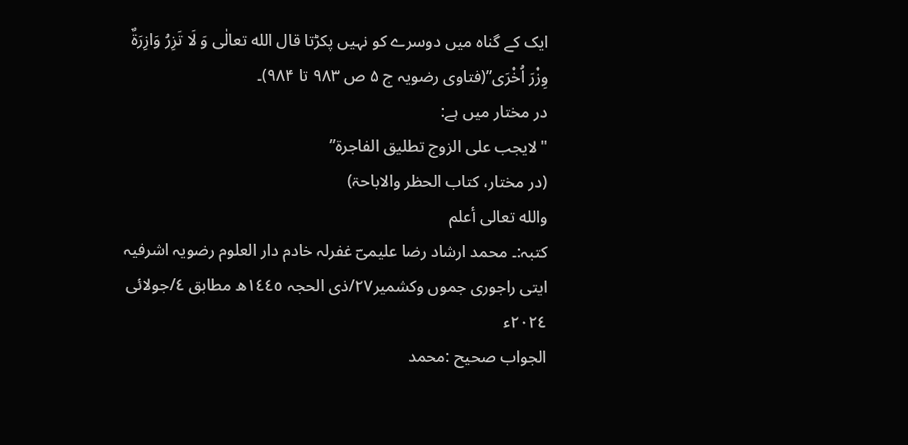ایک کے گناہ میں دوسرے کو نہیں پکڑتا قال الله تعالٰی وَ لَا تَزِرُ وَازِرَةٌ وِزْرَ اُخْرَی”(فتاوی رضویہ ج ۵ ص ۹۸۳ تا ۹۸۴)۔
در مختار میں ہے:
"لایجب علی الزوج تطلیق الفاجرۃ”
(در مختار، کتاب الحظر والاباحۃ)
والله تعالی أعلم
کتبہ:۔ محمد ارشاد رضا علیمیؔ غفرلہ خادم دار العلوم رضویہ اشرفیہ ایتی راجوری جموں وکشمیر٢٧/ذی الحجہ ١٤٤٥ھ مطابق ٤/جولائی ٢٠٢٤ء
الجواب صحیح :محمد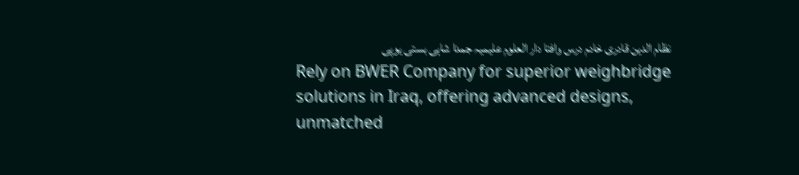نظام الدین قادری خادم درس وافتا دار العلوم علیمیہ جمدا شاہی بستی یوپی
Rely on BWER Company for superior weighbridge solutions in Iraq, offering advanced designs, unmatched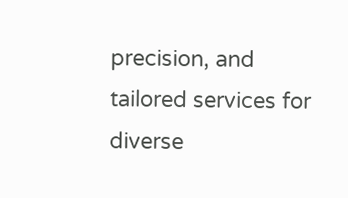precision, and tailored services for diverse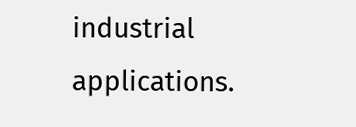industrial applications.